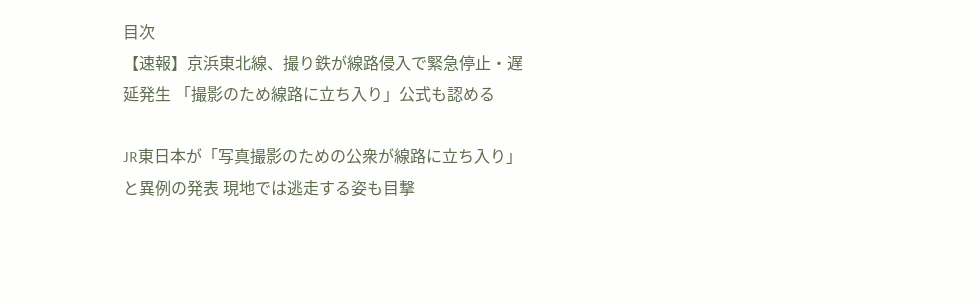目次
【速報】京浜東北線、撮り鉄が線路侵入で緊急停止・遅延発生 「撮影のため線路に立ち入り」公式も認める

JR東日本が「写真撮影のための公衆が線路に立ち入り」と異例の発表 現地では逃走する姿も目撃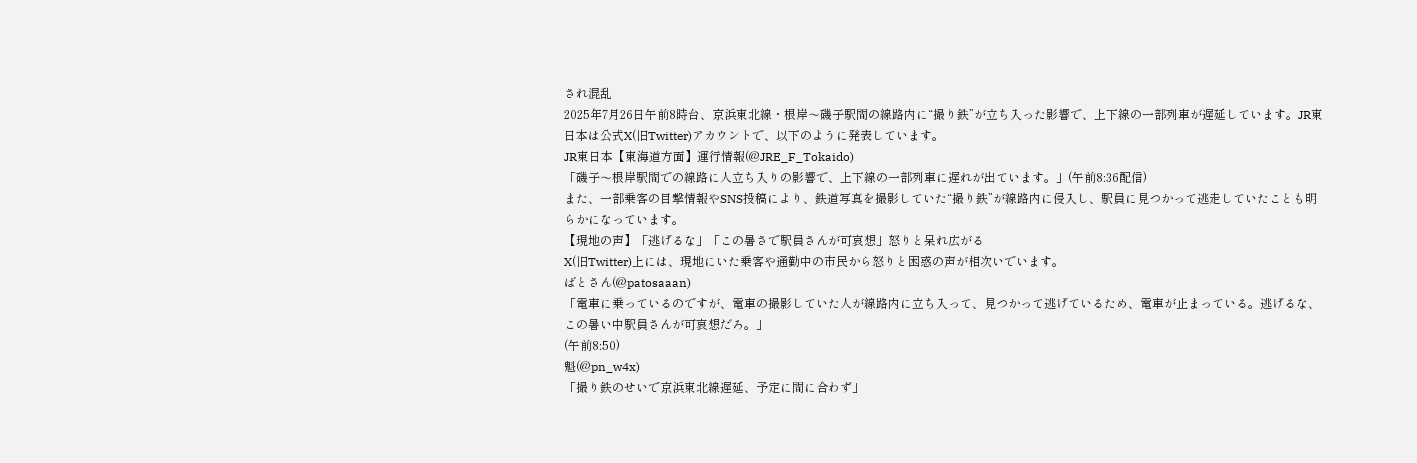され混乱
2025年7月26日午前8時台、京浜東北線・根岸〜磯子駅間の線路内に“撮り鉄”が立ち入った影響で、上下線の一部列車が遅延しています。JR東日本は公式X(旧Twitter)アカウントで、以下のように発表しています。
JR東日本【東海道方面】運行情報(@JRE_F_Tokaido)
「磯子〜根岸駅間での線路に人立ち入りの影響で、上下線の一部列車に遅れが出ています。」(午前8:36配信)
また、一部乗客の目撃情報やSNS投稿により、鉄道写真を撮影していた“撮り鉄”が線路内に侵入し、駅員に見つかって逃走していたことも明らかになっています。
【現地の声】「逃げるな」「この暑さで駅員さんが可哀想」怒りと呆れ広がる
X(旧Twitter)上には、現地にいた乗客や通勤中の市民から怒りと困惑の声が相次いでいます。
ばとさん(@patosaaan)
「電車に乗っているのですが、電車の撮影していた人が線路内に立ち入って、見つかって逃げているため、電車が止まっている。逃げるな、この暑い中駅員さんが可哀想だろ。」
(午前8:50)
魁(@pn_w4x)
「撮り鉄のせいで京浜東北線遅延、予定に間に合わず」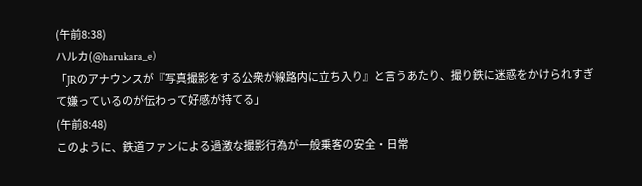(午前8:38)
ハルカ(@harukara_e)
「JRのアナウンスが『写真撮影をする公衆が線路内に立ち入り』と言うあたり、撮り鉄に迷惑をかけられすぎて嫌っているのが伝わって好感が持てる」
(午前8:48)
このように、鉄道ファンによる過激な撮影行為が一般乗客の安全・日常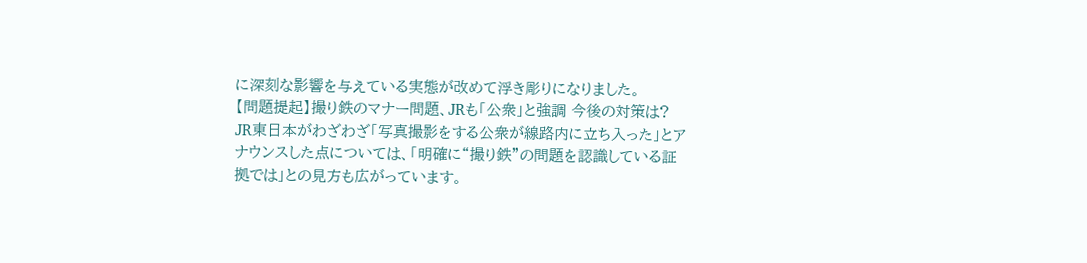に深刻な影響を与えている実態が改めて浮き彫りになりました。
【問題提起】撮り鉄のマナー問題、JRも「公衆」と強調 今後の対策は?
JR東日本がわざわざ「写真撮影をする公衆が線路内に立ち入った」とアナウンスした点については、「明確に“撮り鉄”の問題を認識している証拠では」との見方も広がっています。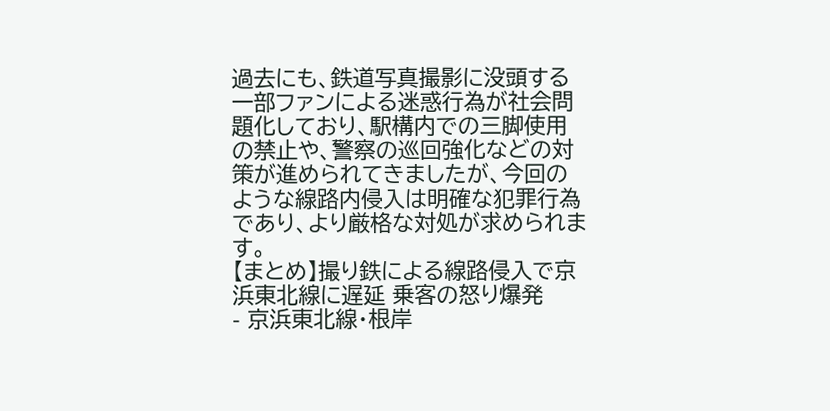過去にも、鉄道写真撮影に没頭する一部ファンによる迷惑行為が社会問題化しており、駅構内での三脚使用の禁止や、警察の巡回強化などの対策が進められてきましたが、今回のような線路内侵入は明確な犯罪行為であり、より厳格な対処が求められます。
【まとめ】撮り鉄による線路侵入で京浜東北線に遅延 乗客の怒り爆発
- 京浜東北線・根岸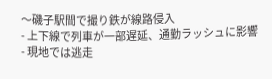〜磯子駅間で撮り鉄が線路侵入
- 上下線で列車が一部遅延、通勤ラッシュに影響
- 現地では逃走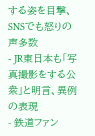する姿を目撃、SNSでも怒りの声多数
- JR東日本も「写真撮影をする公衆」と明言、異例の表現
- 鉄道ファン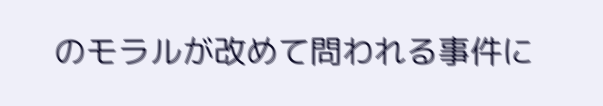のモラルが改めて問われる事件に